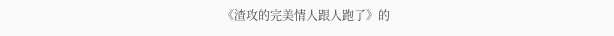《渣攻的完美情人跟人跑了》的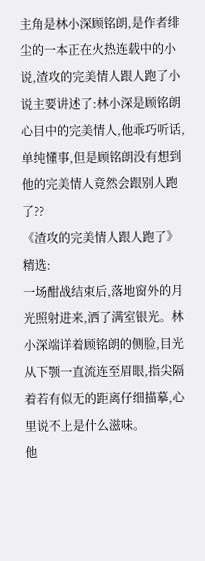主角是林小深顾铭朗,是作者绯尘的一本正在火热连载中的小说,渣攻的完美情人跟人跑了小说主要讲述了:林小深是顾铭朗心目中的完美情人,他乖巧听话,单纯懂事,但是顾铭朗没有想到他的完美情人竟然会跟别人跑了??
《渣攻的完美情人跟人跑了》精选:
一场酣战结束后,落地窗外的月光照射进来,洒了满室银光。林小深端详着顾铭朗的侧脸,目光从下颚一直流连至眉眼,指尖隔着若有似无的距离仔细描摹,心里说不上是什么滋味。
他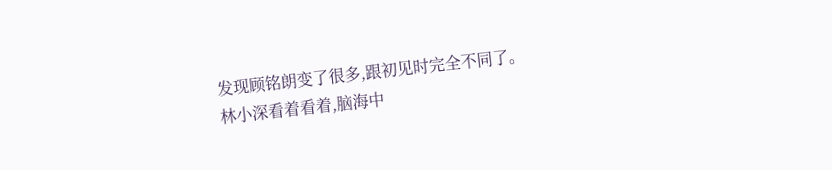发现顾铭朗变了很多,跟初见时完全不同了。
林小深看着看着,脑海中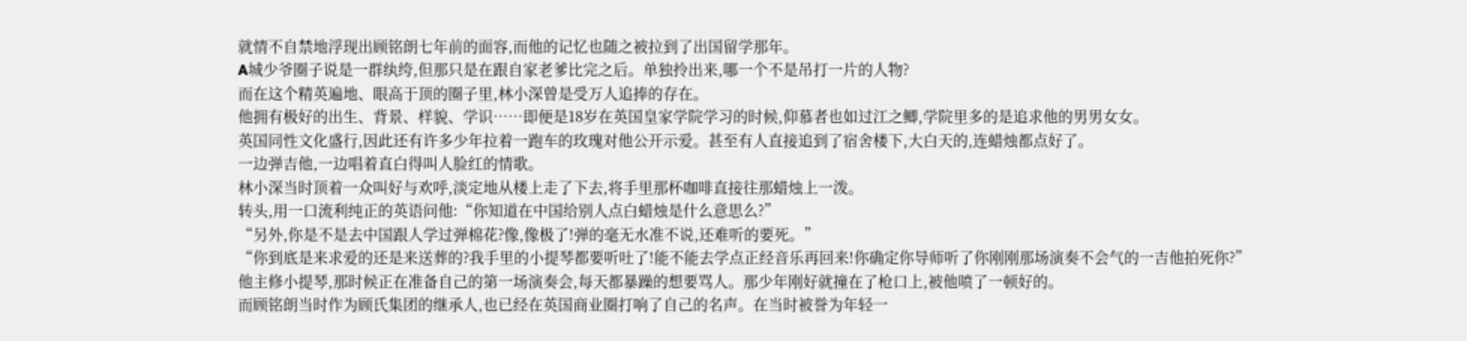就情不自禁地浮现出顾铭朗七年前的面容,而他的记忆也随之被拉到了出国留学那年。
A城少爷圈子说是一群纨绔,但那只是在跟自家老爹比完之后。单独拎出来,哪一个不是吊打一片的人物?
而在这个精英遍地、眼高于顶的圈子里,林小深曾是受万人追捧的存在。
他拥有极好的出生、背景、样貌、学识……即便是18岁在英国皇家学院学习的时候,仰慕者也如过江之鲫,学院里多的是追求他的男男女女。
英国同性文化盛行,因此还有许多少年拉着一跑车的玫瑰对他公开示爱。甚至有人直接追到了宿舍楼下,大白天的,连蜡烛都点好了。
一边弹吉他,一边唱着直白得叫人脸红的情歌。
林小深当时顶着一众叫好与欢呼,淡定地从楼上走了下去,将手里那杯咖啡直接往那蜡烛上一泼。
转头,用一口流利纯正的英语问他:“你知道在中国给别人点白蜡烛是什么意思么?”
“另外,你是不是去中国跟人学过弹棉花?像,像极了!弹的毫无水准不说,还难听的要死。”
“你到底是来求爱的还是来送葬的?我手里的小提琴都要听吐了!能不能去学点正经音乐再回来!你确定你导师听了你刚刚那场演奏不会气的一吉他拍死你?”
他主修小提琴,那时候正在准备自己的第一场演奏会,每天都暴躁的想要骂人。那少年刚好就撞在了枪口上,被他喷了一顿好的。
而顾铭朗当时作为顾氏集团的继承人,也已经在英国商业圈打响了自己的名声。在当时被誉为年轻一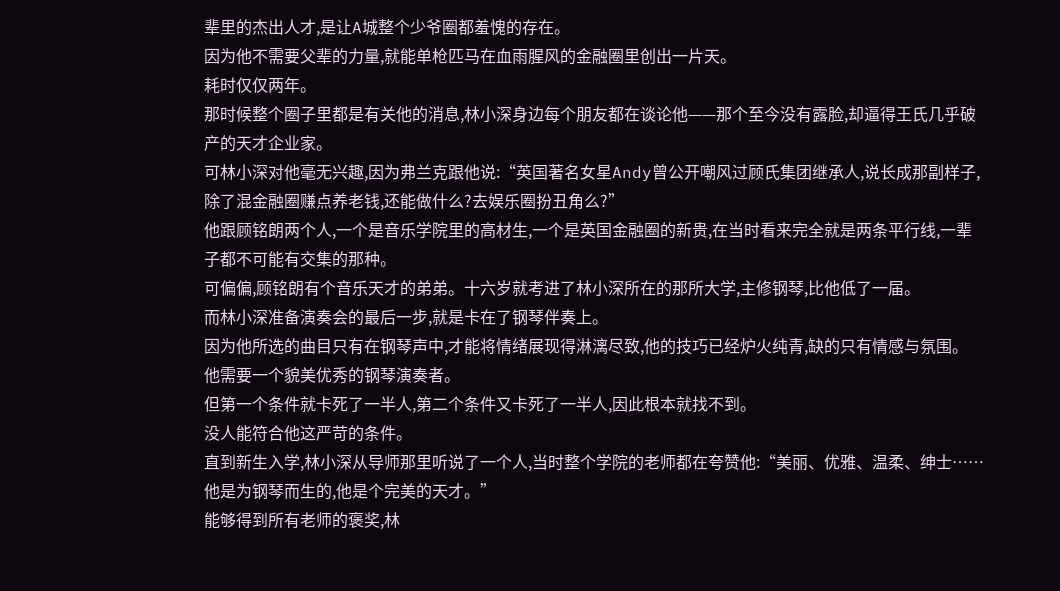辈里的杰出人才,是让A城整个少爷圈都羞愧的存在。
因为他不需要父辈的力量,就能单枪匹马在血雨腥风的金融圈里创出一片天。
耗时仅仅两年。
那时候整个圈子里都是有关他的消息,林小深身边每个朋友都在谈论他——那个至今没有露脸,却逼得王氏几乎破产的天才企业家。
可林小深对他毫无兴趣,因为弗兰克跟他说:“英国著名女星Andy曾公开嘲风过顾氏集团继承人,说长成那副样子,除了混金融圈赚点养老钱,还能做什么?去娱乐圈扮丑角么?”
他跟顾铭朗两个人,一个是音乐学院里的高材生,一个是英国金融圈的新贵,在当时看来完全就是两条平行线,一辈子都不可能有交集的那种。
可偏偏,顾铭朗有个音乐天才的弟弟。十六岁就考进了林小深所在的那所大学,主修钢琴,比他低了一届。
而林小深准备演奏会的最后一步,就是卡在了钢琴伴奏上。
因为他所选的曲目只有在钢琴声中,才能将情绪展现得淋漓尽致,他的技巧已经炉火纯青,缺的只有情感与氛围。
他需要一个貌美优秀的钢琴演奏者。
但第一个条件就卡死了一半人,第二个条件又卡死了一半人,因此根本就找不到。
没人能符合他这严苛的条件。
直到新生入学,林小深从导师那里听说了一个人,当时整个学院的老师都在夸赞他:“美丽、优雅、温柔、绅士……他是为钢琴而生的,他是个完美的天才。”
能够得到所有老师的褒奖,林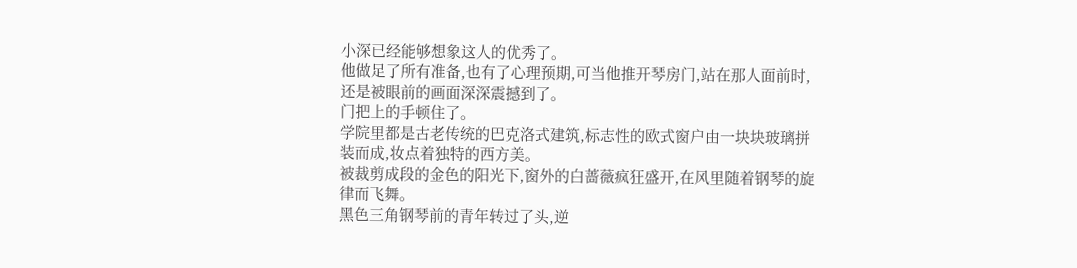小深已经能够想象这人的优秀了。
他做足了所有准备,也有了心理预期,可当他推开琴房门,站在那人面前时,还是被眼前的画面深深震撼到了。
门把上的手顿住了。
学院里都是古老传统的巴克洛式建筑,标志性的欧式窗户由一块块玻璃拼装而成,妆点着独特的西方美。
被裁剪成段的金色的阳光下,窗外的白蔷薇疯狂盛开,在风里随着钢琴的旋律而飞舞。
黑色三角钢琴前的青年转过了头,逆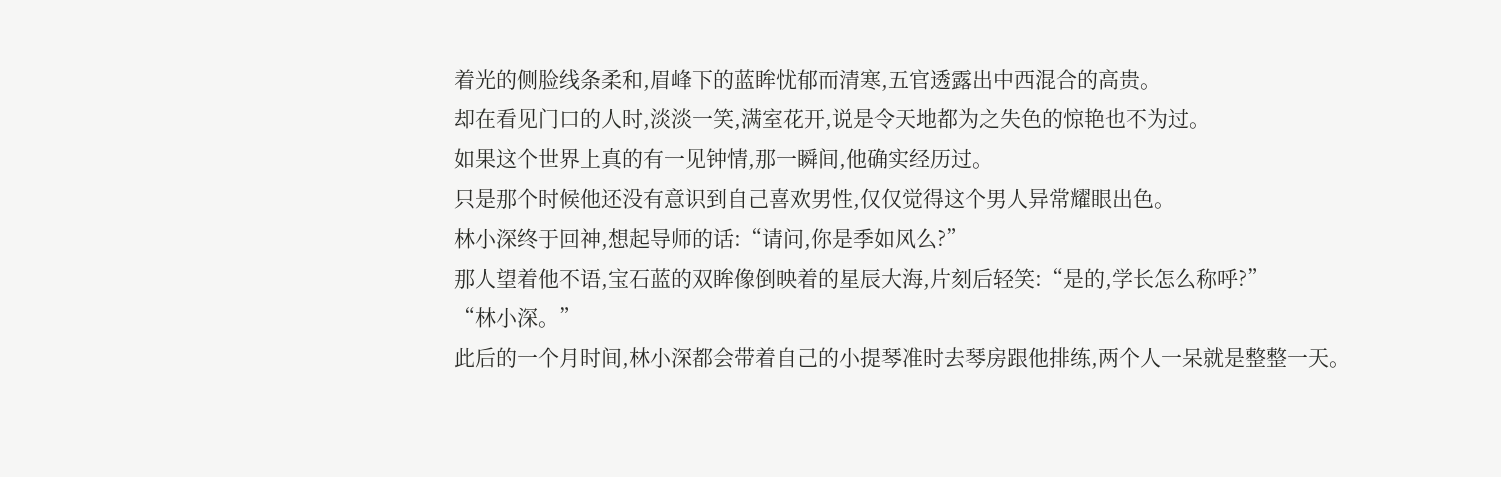着光的侧脸线条柔和,眉峰下的蓝眸忧郁而清寒,五官透露出中西混合的高贵。
却在看见门口的人时,淡淡一笑,满室花开,说是令天地都为之失色的惊艳也不为过。
如果这个世界上真的有一见钟情,那一瞬间,他确实经历过。
只是那个时候他还没有意识到自己喜欢男性,仅仅觉得这个男人异常耀眼出色。
林小深终于回神,想起导师的话:“请问,你是季如风么?”
那人望着他不语,宝石蓝的双眸像倒映着的星辰大海,片刻后轻笑:“是的,学长怎么称呼?”
“林小深。”
此后的一个月时间,林小深都会带着自己的小提琴准时去琴房跟他排练,两个人一呆就是整整一天。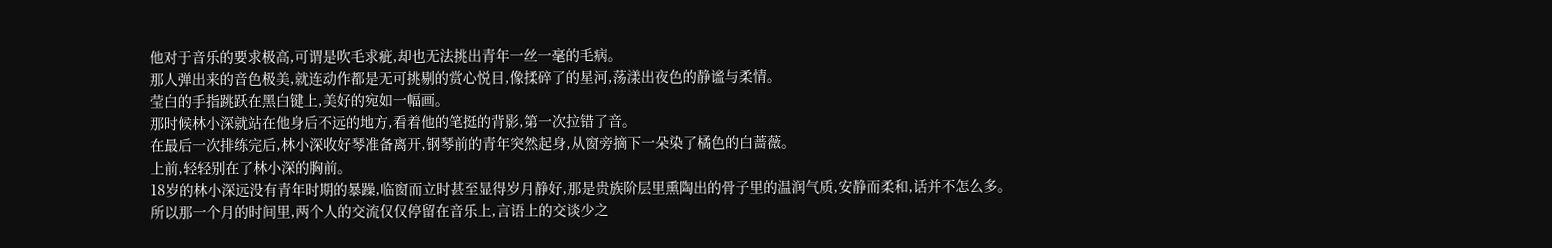他对于音乐的要求极高,可谓是吹毛求疵,却也无法挑出青年一丝一毫的毛病。
那人弹出来的音色极美,就连动作都是无可挑剔的赏心悦目,像揉碎了的星河,荡漾出夜色的静谧与柔情。
莹白的手指跳跃在黑白键上,美好的宛如一幅画。
那时候林小深就站在他身后不远的地方,看着他的笔挺的背影,第一次拉错了音。
在最后一次排练完后,林小深收好琴准备离开,钢琴前的青年突然起身,从窗旁摘下一朵染了橘色的白蔷薇。
上前,轻轻别在了林小深的胸前。
18岁的林小深远没有青年时期的暴躁,临窗而立时甚至显得岁月静好,那是贵族阶层里熏陶出的骨子里的温润气质,安静而柔和,话并不怎么多。
所以那一个月的时间里,两个人的交流仅仅停留在音乐上,言语上的交谈少之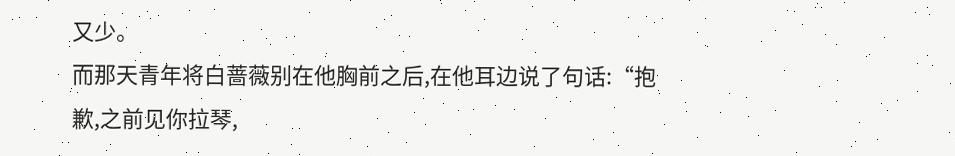又少。
而那天青年将白蔷薇别在他胸前之后,在他耳边说了句话:“抱歉,之前见你拉琴,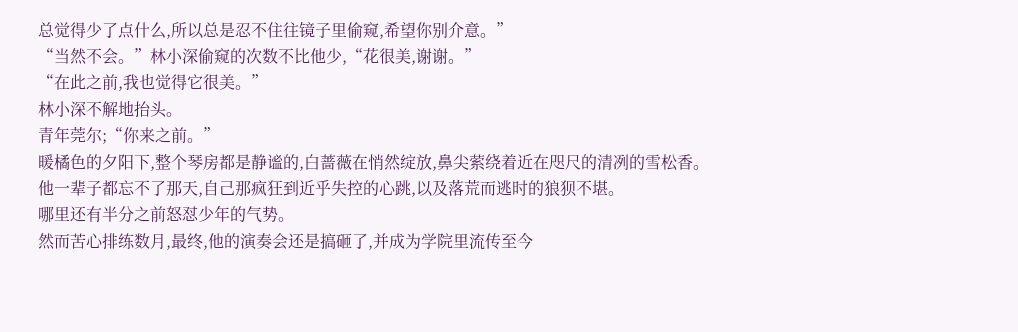总觉得少了点什么,所以总是忍不住往镜子里偷窥,希望你别介意。”
“当然不会。”林小深偷窥的次数不比他少,“花很美,谢谢。”
“在此之前,我也觉得它很美。”
林小深不解地抬头。
青年莞尔;“你来之前。”
暖橘色的夕阳下,整个琴房都是静谧的,白蔷薇在悄然绽放,鼻尖萦绕着近在咫尺的清冽的雪松香。
他一辈子都忘不了那天,自己那疯狂到近乎失控的心跳,以及落荒而逃时的狼狈不堪。
哪里还有半分之前怒怼少年的气势。
然而苦心排练数月,最终,他的演奏会还是搞砸了,并成为学院里流传至今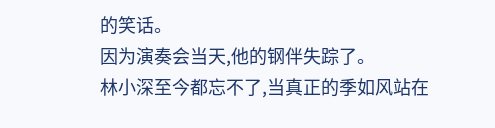的笑话。
因为演奏会当天,他的钢伴失踪了。
林小深至今都忘不了,当真正的季如风站在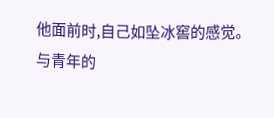他面前时,自己如坠冰窖的感觉。
与青年的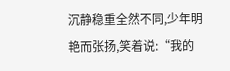沉静稳重全然不同,少年明艳而张扬,笑着说:“我的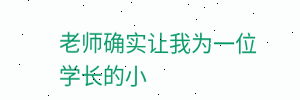老师确实让我为一位学长的小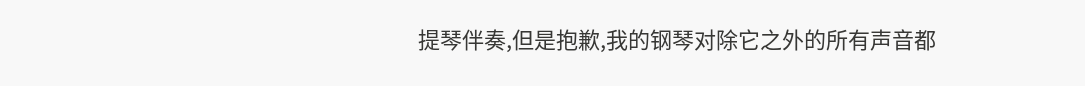提琴伴奏,但是抱歉,我的钢琴对除它之外的所有声音都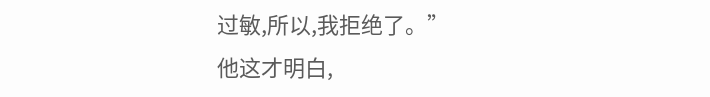过敏,所以,我拒绝了。”
他这才明白,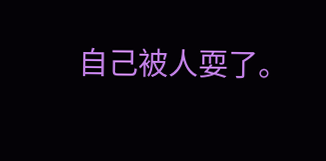自己被人耍了。